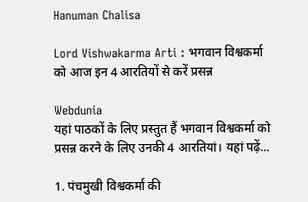Hanuman Chalisa

Lord Vishwakarma Arti : भगवान विश्वकर्मा को आज इन 4 आरतियों से करें प्रसन्न

Webdunia
यहां पाठकों के लिए प्रस्तुत हैं भगवान विश्वकर्मा को प्रसन्न करने के लिए उनकी 4 आरतियां। यहां पढ़ें...

1. पंचमुखी विश्वकर्मा की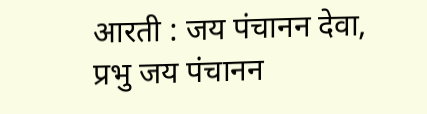आरती : जय पंचानन देवा, प्रभु जय पंचानन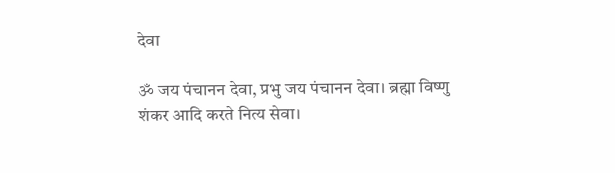देवा

ॐ जय पंचानन देवा, प्रभु जय पंचानन देवा। ब्रह्मा विष्णु शंकर आदि करते नित्य सेवा।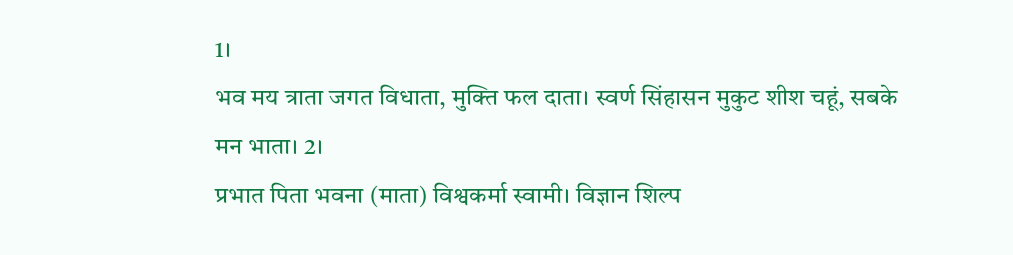1।
भव मय त्राता जगत विधाता, मुक्ति फल दाता। स्वर्ण सिंहासन मुकुट शीश चहूं, सबके मन भाता। 2।
प्रभात पिता भवना (माता) विश्वकर्मा स्वामी। विज्ञान शिल्प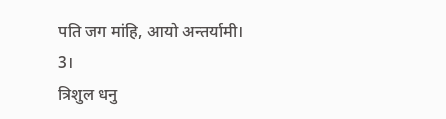पति जग मांहि, आयो अन्तर्यामी। 3।
त्रिशुल धनु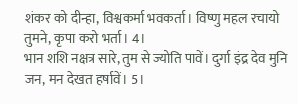शंकर को दीन्हा, विश्वकर्मा भवकर्ता। विष्णु महल रचायो तुमने, कृपा करो भर्ता। 4।
भान शशि नक्षत्र सारे, तुम से ज्योति पावें। दुर्गा इंद्र देव मुनि जन, मन देखत हर्षावें। 5।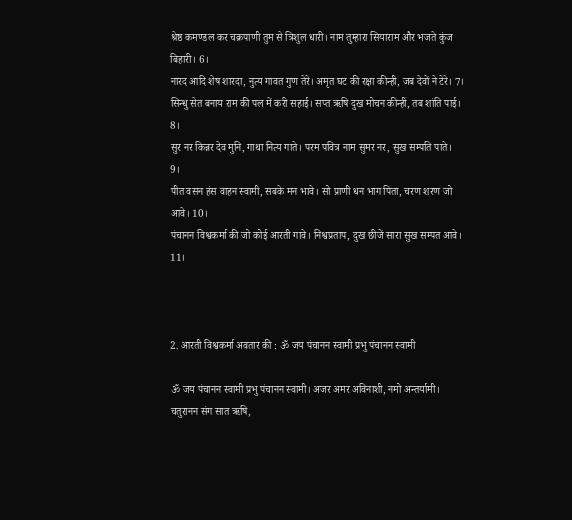श्रेष्ठ कमण्डल कर चक्रपाणी तुम से त्रिशुल धारी। नाम तुम्हारा सियाराम और भजते कुंज बिहारी। 6।
नारद आदि शेष शारदा, नुत्य गावत गुण तेरे। अमृत घट की रक्षा कीन्ही, जब देवों ने टेरे। 7।
सिन्धु सेत बनाय राम की पल में करी सहाई। सप्त ऋषि दुख मोचन कीन्हीं, तब शांति पाई। 8।
सुर नर किन्नर देव मुनि, गाथा नित्य गाते। परम पवित्र नाम सुमर नर, सुख सम्पति पाते। 9।
पीत वसन हंस वाहन स्वामी, सबके मन भावे। सो प्राणी धन भाग पिता, चरण शरण जो आवे। 10।
पंचानन विश्वकर्मा की जो कोई आरती गावे। निश्वप्रताप, दुख छीजें सारा सुख सम्पत आवे। 11।



2. आरती विश्वकर्मा अवतार की : ॐ जय पंचानन स्वामी प्रभु पंचानन स्वामी

ॐ जय पंचानन स्वामी प्रभु पंचानन स्वामी। अजर अमर अविनाशी, नमो अन्तर्यामी।
चतुरानन संग सात ऋषि,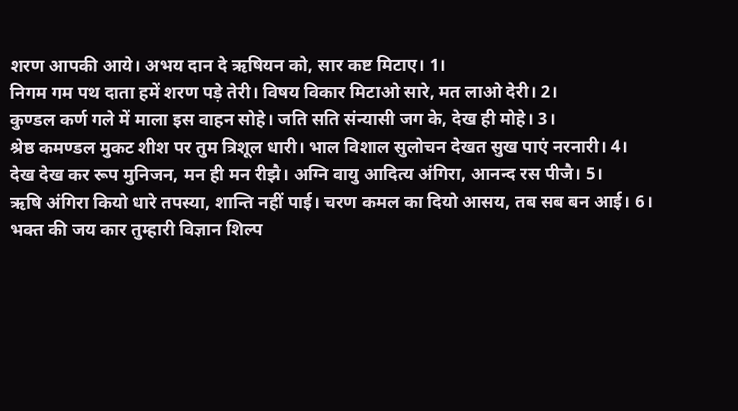शरण आपकी आये। अभय दान दे ऋषियन को, सार कष्ट मिटाए। 1।
निगम गम पथ दाता हमें शरण पड़े तेरी। विषय विकार मिटाओ सारे, मत लाओ देरी। 2।
कुण्डल कर्ण गले में माला इस वाहन सोहे। जति सति संन्यासी जग के, देख ही मोहे। 3।
श्रेष्ठ कमण्डल मुकट शीश पर तुम त्रिशूल धारी। भाल विशाल सुलोचन देखत सुख पाएं नरनारी। 4।
देख देख कर रूप मुनिजन, मन ही मन रीझै। अग्नि वायु आदित्य अंगिरा, आनन्द रस पीजै। 5।
ऋषि अंगिरा कियो धारे तपस्या, शान्ति नहीं पाई। चरण कमल का दियो आसय, तब सब बन आई। 6।
भक्त की जय कार तुम्हारी विज्ञान शिल्प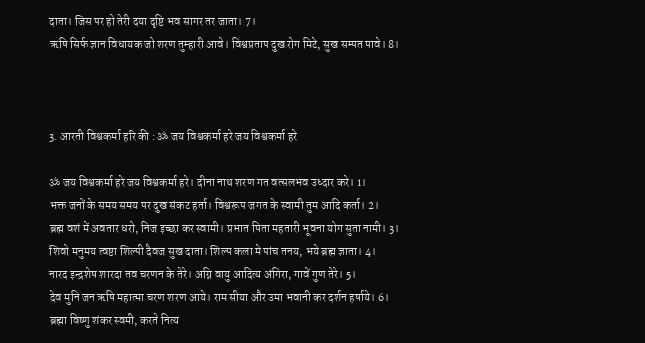दाता। जिस पर हो तेरी दया दृष्टि भव सागर तर जाता। 7।
ऋषि सिर्फ ज्ञान विधायक जो शरण तुम्हारी आवे। विश्वप्रताप दुख रोग मिटे, सुख सम्पत पावे। 8।



3. आरती विश्वकर्मा हरि की : ॐ जय विश्वकर्मा हरे जय विश्वकर्मा हरे

ॐ जय विश्वकर्मा हरे जय विश्वकर्मा हरे। दीना नाथ शरण गत वत्सलभव उध्दार करे। 1।
भक्त जनों के समय समय पर दुख संकट हर्ता। विश्वरूप जगत के स्वामी तुम आदि कर्ता। 2।
ब्रह्म वशं में अवतार धरो, निज इच्छा कर स्वामी। प्रभात पिता महतारी भूवना योग सुता नामी। 3।
शिवो मनुमय त्वष्टा शिल्पी दैवज सुख दाता। शिल्प कला मे पांच तनय, भये ब्रह्म ज्ञाता। 4।
नारद इन्द्रशेष शारदा तव चरणन के तेरे। अग्नि वायु आदित्य अंगिरा, गावें गुण तेरे। 5।
देव मुनि जन ऋषि महात्मा चरण शरण आये। राम सीया और उमा भवानी कर दर्शन हर्षाये। 6।
ब्रह्मा विष्णु शंकर स्वमी, करते नित्य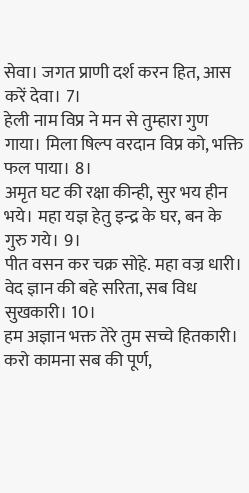सेवा। जगत प्राणी दर्श करन हित, आस करें देवा। 7।
हेली नाम विप्र ने मन से तुम्हारा गुण गाया। मिला षिल्प वरदान विप्र को, भक्ति फल पाया। 8।
अमृत घट की रक्षा कीन्ही, सुर भय हीन भये। महा यज्ञ हेतु इन्द्र के घर, बन के गुरु गये। 9।
पीत वसन कर चक्र सोहे. महा वज्र धारी। वेद ज्ञान की बहे सरिता, सब विध सुखकारी। 10।
हम अज्ञान भक्त तेरे तुम सच्चे हितकारी। करो कामना सब की पूर्ण,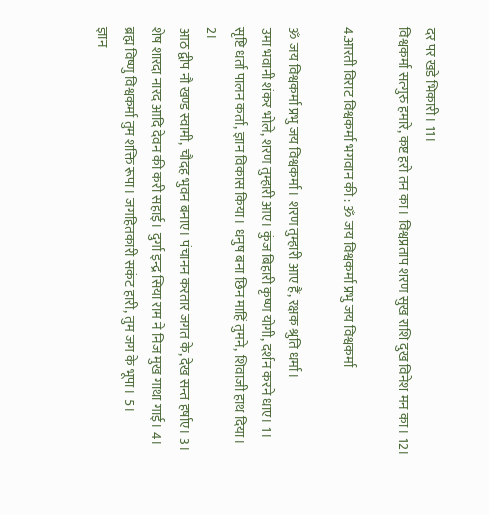दर पर खडे भिकारी। 11।
विश्वकर्मा सत्गुरु हमारे, कष्ट हरो तन का। विश्वप्रताप शरण सुख राशि दुख विनेश मन का। 12।

4.आरती विराट विश्वकर्मा भगवान की : ॐ जय विश्वकर्मा प्रभु जय विश्वकर्मा

ॐ जय विश्वकर्मा प्रभु जय विश्वकर्मा। शरण तुम्हारी आए हैं, रक्षक श्रुति धर्मा।
उमा भवानी शंकर भोले, शरण तुम्हारी आए। कुंज बिहारी कृष्ण योगी, दर्शन करने धाए। 1।
सृष्टि धर्ता पालन कर्ता, ज्ञान विकास किया। धनुष बना छिन माहिं तुमने, शिवाजी हाथ दिया। 2।
आठ द्वीप नौ खण्ड स्वामी, चौदह भुवन बनाए। पंचानन करतार जगत के, देख सन्त हर्षाए। 3।
शेष शारदा नारद आदि देवन की करी सहाई। दुर्गा इन्द्र सिया राम ने निज मुख गाथा गाई। 4।
ब्रह्म विष्णु विश्वकर्मा तुम शक्ति रूपा। जगहितकारी सकंट हारी, तुम जग के भूपा। 5।
ज्ञान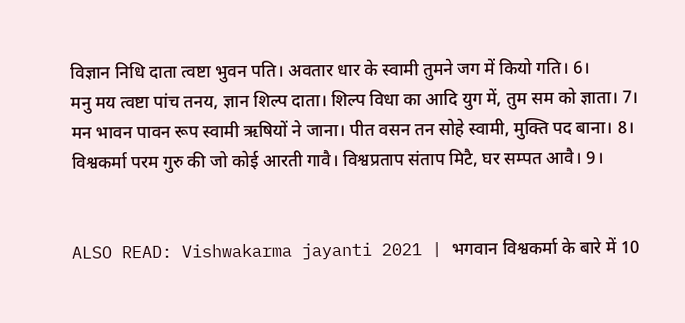विज्ञान निधि दाता त्वष्टा भुवन पति। अवतार धार के स्वामी तुमने जग में कियो गति। 6।
मनु मय त्वष्टा पांच तनय, ज्ञान शिल्प दाता। शिल्प विधा का आदि युग में, तुम सम को ज्ञाता। 7।
मन भावन पावन रूप स्वामी ऋषियों ने जाना। पीत वसन तन सोहे स्वामी, मुक्ति पद बाना। 8।
विश्वकर्मा परम गुरु की जो कोई आरती गावै। विश्वप्रताप संताप मिटै, घर सम्पत आवै। 9।


ALSO READ: Vishwakarma jayanti 2021 | भगवान विश्वकर्मा के बारे में 10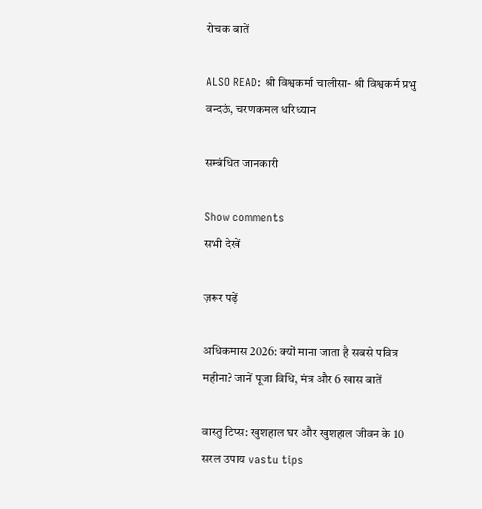रोचक बातें

ALSO READ: श्री विश्वकर्मा चालीसा- श्री विश्वकर्म प्रभु वन्दऊं, चरणकमल धरिध्यान

सम्बंधित जानकारी

Show comments
सभी देखें

ज़रूर पढ़ें

अधिकमास 2026: क्यों माना जाता है सबसे पवित्र महीना? जानें पूजा विधि, मंत्र और 6 खास बातें

वास्तु टिप्स: खुशहाल घर और खुशहाल जीवन के 10 सरल उपाय vastu tips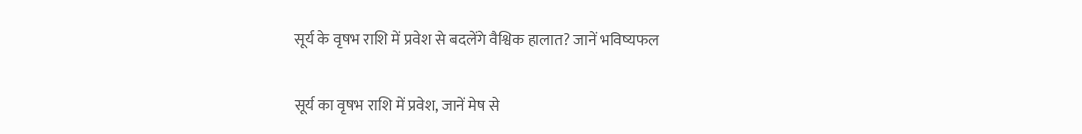सूर्य के वृषभ राशि में प्रवेश से बदलेंगे वैश्विक हालात? जानें भविष्यफल

सूर्य का वृषभ राशि में प्रवेश, जानें मेष से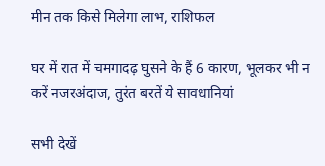मीन तक किसे मिलेगा लाभ, राशिफल

घर में रात में चमगादढ़ घुसने के हैं 6 कारण, भूलकर भी न करें नजरअंदाज, तुरंत बरतें ये सावधानियां

सभी देखें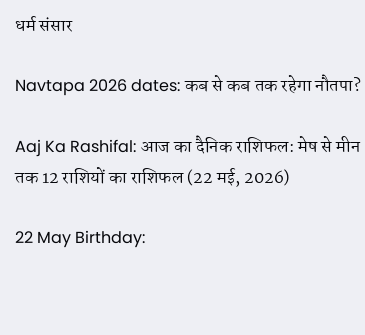धर्म संसार

Navtapa 2026 dates: कब से कब तक रहेगा नौतपा?

Aaj Ka Rashifal: आज का दैनिक राशिफल: मेष से मीन तक 12 राशियों का राशिफल (22 मई, 2026)

22 May Birthday: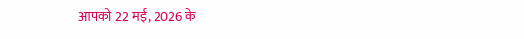आपको 22 मई, 2026 के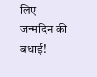लिए जन्मदिन की बधाई!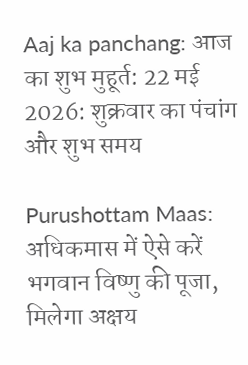Aaj ka panchang: आज का शुभ मुहूर्त: 22 मई 2026: शुक्रवार का पंचांग और शुभ समय

Purushottam Maas: अधिकमास में ऐसे करें भगवान विष्णु की पूजा, मिलेगा अक्षय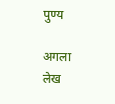पुण्य

अगला लेख